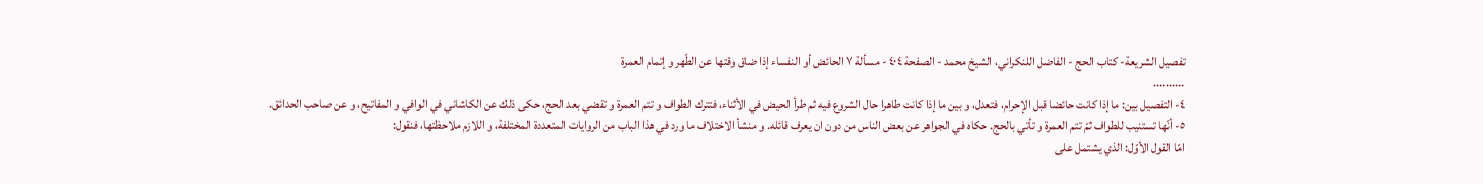تفصيل الشريعة- كتاب الحج - الفاضل اللنكراني، الشيخ محمد - الصفحة ٤٠٤ - مسألة ٧ الحائض أو النفساء إذا ضاق وقتها عن الطّهر و إتمام العمرة
..........
٤- التفصيل بين: ما إذا كانت حائضا قبل الإحرام، فتعدل، و بين ما إذا كانت طاهرا حال الشروع فيه ثم طرأ الحيض في الأثناء، فتترك الطواف و تتم العمرة و تقضي بعد الحج، حكى ذلك عن الكاشاني في الوافي و المفاتيح، و عن صاحب الحدائق.
٥- أنّها تستنيب للطواف ثمّ تتم العمرة و تأتي بالحج. حكاه في الجواهر عن بعض الناس من دون ان يعرف قائله. و منشأ الاختلاف ما ورد في هذا الباب من الروايات المتعددة المختلفة، و اللازم ملاحظتها، فنقول:
امّا القول الأوّل: الذي يشتمل على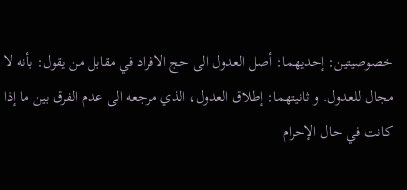خصوصيتين: إحديهما: أصل العدول الى حج الافراد في مقابل من يقول: بأنه لا مجال للعدول. و ثانيتهما: إطلاق العدول، الذي مرجعه الى عدم الفرق بين ما إذا كانت في حال الإحرام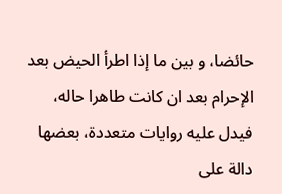حائضا، و بين ما إذا اطرأ الحيض بعد الإحرام بعد ان كانت طاهرا حاله، فيدل عليه روايات متعددة، بعضها دالة على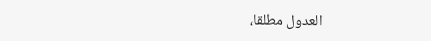العدول مطلقا،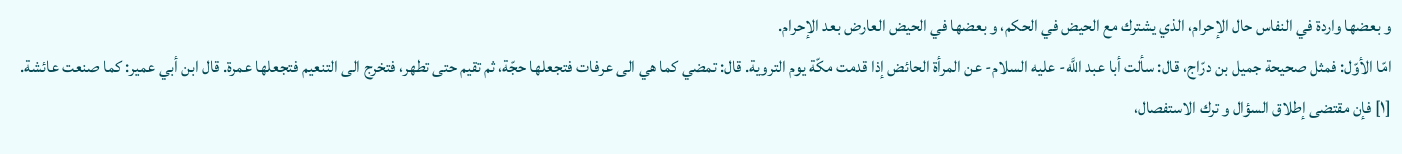و بعضها واردة في النفاس حال الإحرام، الذي يشترك مع الحيض في الحكم، و بعضها في الحيض العارض بعد الإحرام.
امّا الأوّل: فمثل صحيحة جميل بن درّاج، قال: سألت أبا عبد اللَّه- عليه السلام- عن المرأة الحائض إذا قدمت مكّة يوم التروية. قال: تمضي كما هي الى عرفات فتجعلها حجّة، ثم تقيم حتى تطهر، فتخرج الى التنعيم فتجعلها عمرة. قال ابن أبي عمير: كما صنعت عائشة. [١] فإن مقتضى إطلاق السؤال و ترك الاستفصال،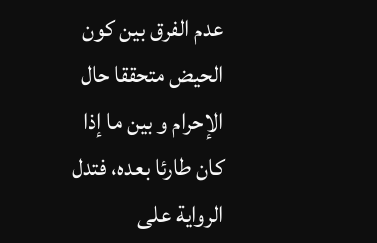عدم الفرق بين كون الحيض متحققا حال الإحرام و بين ما إذا كان طارئا بعده، فتدل الرواية على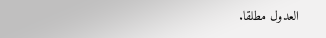العدول مطلقا.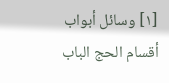[١] وسائل أبواب أقسام الحج الباب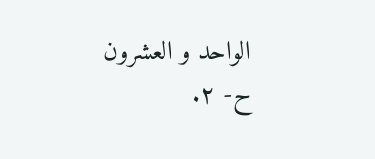الواحد و العشرون ح- ٢.